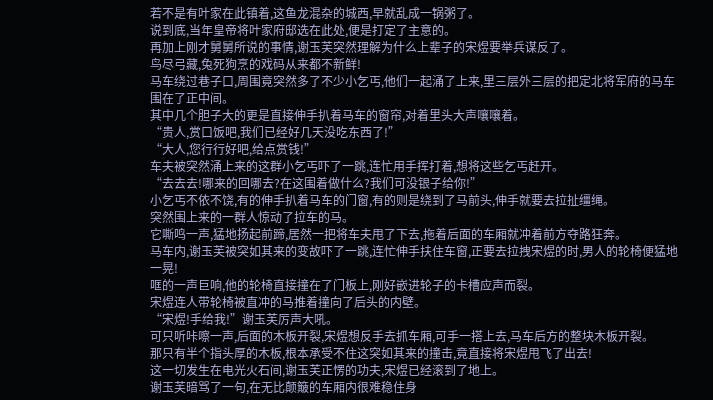若不是有叶家在此镇着,这鱼龙混杂的城西,早就乱成一锅粥了。
说到底,当年皇帝将叶家府邸选在此处,便是打定了主意的。
再加上刚才舅舅所说的事情,谢玉芙突然理解为什么上辈子的宋煜要举兵谋反了。
鸟尽弓藏,兔死狗烹的戏码从来都不新鲜!
马车绕过巷子口,周围竟突然多了不少小乞丐,他们一起涌了上来,里三层外三层的把定北将军府的马车围在了正中间。
其中几个胆子大的更是直接伸手扒着马车的窗帘,对着里头大声嚷嚷着。
“贵人,赏口饭吧,我们已经好几天没吃东西了!”
“大人,您行行好吧,给点赏钱!”
车夫被突然涌上来的这群小乞丐吓了一跳,连忙用手挥打着,想将这些乞丐赶开。
“去去去!哪来的回哪去?在这围着做什么?我们可没银子给你!”
小乞丐不依不饶,有的伸手扒着马车的门窗,有的则是绕到了马前头,伸手就要去拉扯缰绳。
突然围上来的一群人惊动了拉车的马。
它嘶鸣一声,猛地扬起前蹄,居然一把将车夫甩了下去,拖着后面的车厢就冲着前方夺路狂奔。
马车内,谢玉芙被突如其来的变故吓了一跳,连忙伸手扶住车窗,正要去拉拽宋煜的时,男人的轮椅便猛地一晃!
哐的一声巨响,他的轮椅直接撞在了门板上,刚好嵌进轮子的卡槽应声而裂。
宋煜连人带轮椅被直冲的马推着撞向了后头的内壁。
“宋煜!手给我!”谢玉芙厉声大吼。
可只听咔嚓一声,后面的木板开裂,宋煜想反手去抓车厢,可手一搭上去,马车后方的整块木板开裂。
那只有半个指头厚的木板,根本承受不住这突如其来的撞击,竟直接将宋煜甩飞了出去!
这一切发生在电光火石间,谢玉芙正愣的功夫,宋煜已经滚到了地上。
谢玉芙暗骂了一句,在无比颠簸的车厢内很难稳住身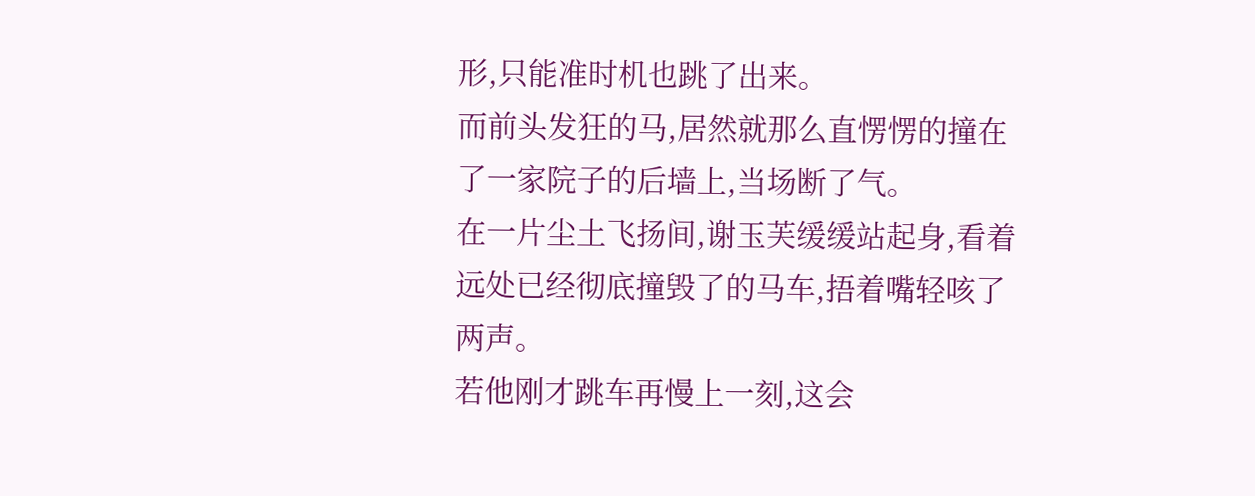形,只能准时机也跳了出来。
而前头发狂的马,居然就那么直愣愣的撞在了一家院子的后墙上,当场断了气。
在一片尘土飞扬间,谢玉芙缓缓站起身,看着远处已经彻底撞毁了的马车,捂着嘴轻咳了两声。
若他刚才跳车再慢上一刻,这会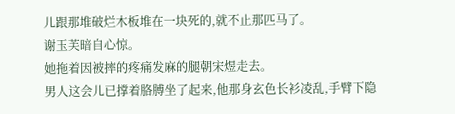儿跟那堆破烂木板堆在一块死的,就不止那匹马了。
谢玉芙暗自心惊。
她拖着因被摔的疼痛发麻的腿朝宋煜走去。
男人这会儿已撑着胳膊坐了起来,他那身玄色长衫凌乱,手臂下隐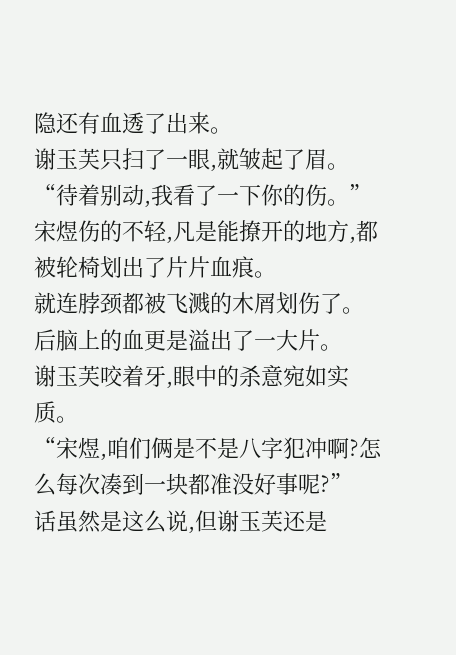隐还有血透了出来。
谢玉芙只扫了一眼,就皱起了眉。
“待着别动,我看了一下你的伤。”
宋煜伤的不轻,凡是能撩开的地方,都被轮椅划出了片片血痕。
就连脖颈都被飞溅的木屑划伤了。
后脑上的血更是溢出了一大片。
谢玉芙咬着牙,眼中的杀意宛如实质。
“宋煜,咱们俩是不是八字犯冲啊?怎么每次凑到一块都准没好事呢?”
话虽然是这么说,但谢玉芙还是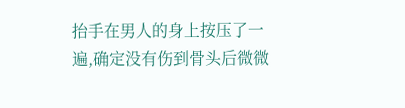抬手在男人的身上按压了一遍,确定没有伤到骨头后微微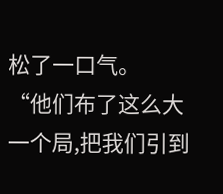松了一口气。
“他们布了这么大一个局,把我们引到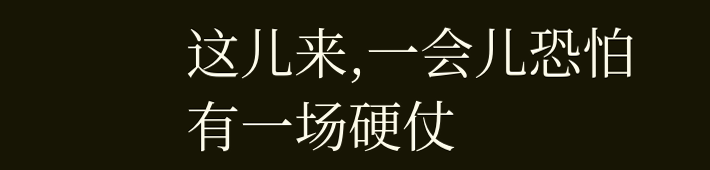这儿来,一会儿恐怕有一场硬仗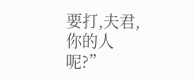要打,夫君,你的人呢?”